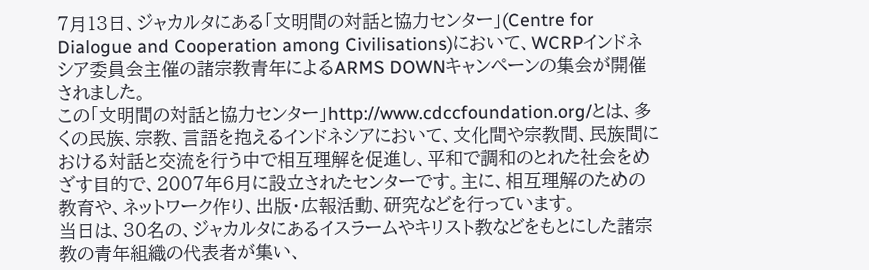7月13日、ジャカルタにある「文明間の対話と協力センター」(Centre for Dialogue and Cooperation among Civilisations)において、WCRPインドネシア委員会主催の諸宗教青年によるARMS DOWNキャンペーンの集会が開催されました。
この「文明間の対話と協力センター」http://www.cdccfoundation.org/とは、多くの民族、宗教、言語を抱えるインドネシアにおいて、文化間や宗教間、民族間における対話と交流を行う中で相互理解を促進し、平和で調和のとれた社会をめざす目的で、2007年6月に設立されたセンターです。主に、相互理解のための教育や、ネットワーク作り、出版・広報活動、研究などを行っています。
当日は、30名の、ジャカルタにあるイスラームやキリスト教などをもとにした諸宗教の青年組織の代表者が集い、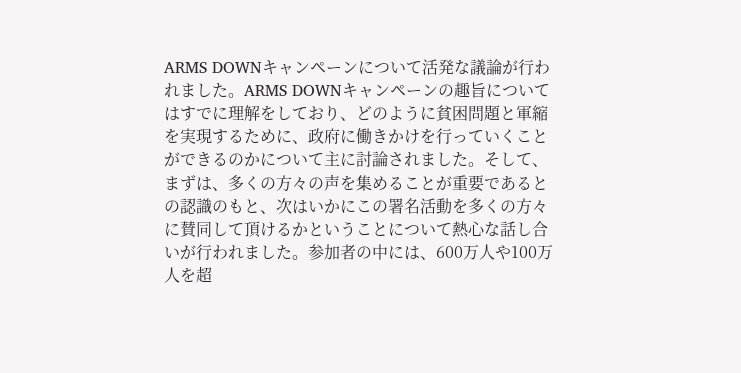ARMS DOWNキャンペーンについて活発な議論が行われました。ARMS DOWNキャンペーンの趣旨についてはすでに理解をしており、どのように貧困問題と軍縮を実現するために、政府に働きかけを行っていくことができるのかについて主に討論されました。そして、まずは、多くの方々の声を集めることが重要であるとの認識のもと、次はいかにこの署名活動を多くの方々に賛同して頂けるかということについて熱心な話し合いが行われました。参加者の中には、600万人や100万人を超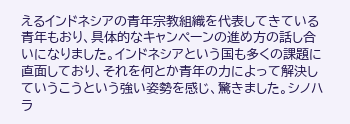えるインドネシアの青年宗教組織を代表してきている青年もおり、具体的なキャンペーンの進め方の話し合いになりました。インドネシアという国も多くの課題に直面しており、それを何とか青年の力によって解決していうこうという強い姿勢を感じ、驚きました。シノハラ